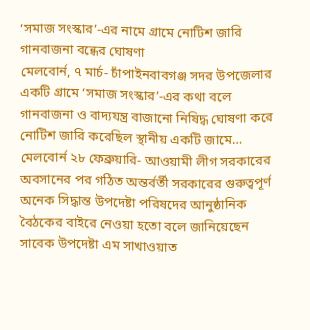‘সমাজ সংস্কার’-এর নামে গ্রামে নোটিশ জারি গানবাজনা বন্ধের ঘোষণা
মেলবোর্ন, ৭ মার্চ- চাঁপাইনবাবগঞ্জ সদর উপজেলার একটি গ্রামে ‘সমাজ সংস্কার’-এর কথা বলে গানবাজনা ও বাদ্যযন্ত্র বাজানো নিষিদ্ধ ঘোষণা করে নোটিশ জারি করেছিল স্থানীয় একটি জামে…
মেলবোর্ন ২৮ ফেব্রুয়ারি- আওয়ামী লীগ সরকারের অবসানের পর গঠিত অন্তর্বর্তী সরকারের গুরুত্বপূর্ণ অনেক সিদ্ধান্ত উপদেষ্টা পরিষদের আনুষ্ঠানিক বৈঠকের বাইরে নেওয়া হতো বলে জানিয়েছেন সাবেক উপদেষ্টা এম সাখাওয়াত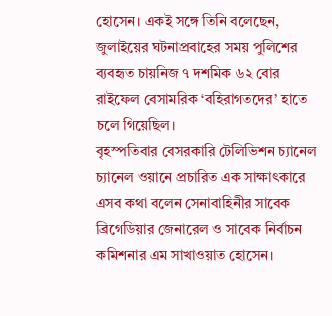হোসেন। একই সঙ্গে তিনি বলেছেন, জুলাইয়ের ঘটনাপ্রবাহের সময় পুলিশের ব্যবহৃত চায়নিজ ৭ দশমিক ৬২ বোর রাইফেল বেসামরিক ‘বহিরাগতদের’ হাতে চলে গিয়েছিল।
বৃহস্পতিবার বেসরকারি টেলিভিশন চ্যানেল চ্যানেল ওয়ানে প্রচারিত এক সাক্ষাৎকারে এসব কথা বলেন সেনাবাহিনীর সাবেক ব্রিগেডিয়ার জেনারেল ও সাবেক নির্বাচন কমিশনার এম সাখাওয়াত হোসেন।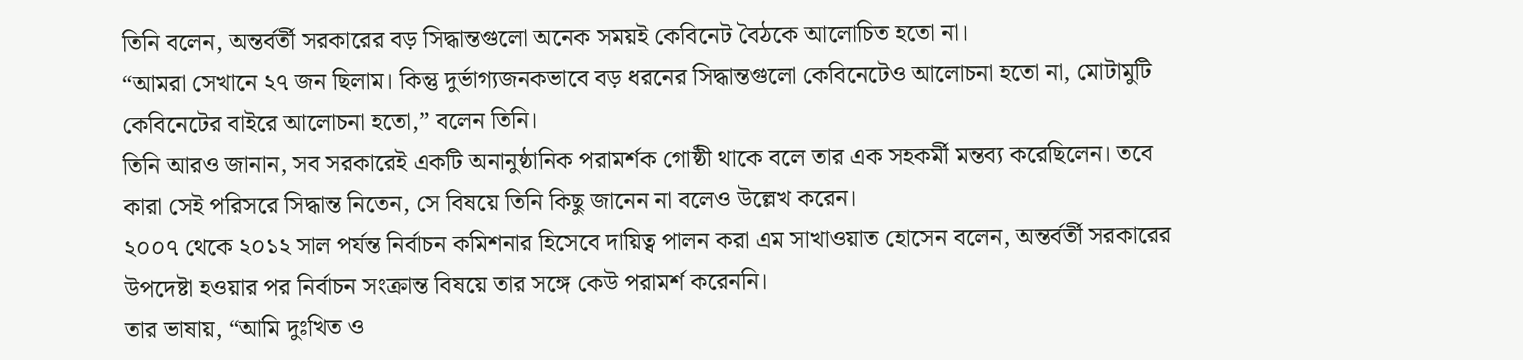তিনি বলেন, অন্তর্বর্তী সরকারের বড় সিদ্ধান্তগুলো অনেক সময়ই কেবিনেট বৈঠকে আলোচিত হতো না।
“আমরা সেখানে ২৭ জন ছিলাম। কিন্তু দুর্ভাগ্যজনকভাবে বড় ধরনের সিদ্ধান্তগুলো কেবিনেটেও আলোচনা হতো না, মোটামুটি কেবিনেটের বাইরে আলোচনা হতো,” বলেন তিনি।
তিনি আরও জানান, সব সরকারেই একটি অনানুষ্ঠানিক পরামর্শক গোষ্ঠী থাকে বলে তার এক সহকর্মী মন্তব্য করেছিলেন। তবে কারা সেই পরিসরে সিদ্ধান্ত নিতেন, সে বিষয়ে তিনি কিছু জানেন না বলেও উল্লেখ করেন।
২০০৭ থেকে ২০১২ সাল পর্যন্ত নির্বাচন কমিশনার হিসেবে দায়িত্ব পালন করা এম সাখাওয়াত হোসেন বলেন, অন্তর্বর্তী সরকারের উপদেষ্টা হওয়ার পর নির্বাচন সংক্রান্ত বিষয়ে তার সঙ্গে কেউ পরামর্শ করেননি।
তার ভাষায়, “আমি দুঃখিত ও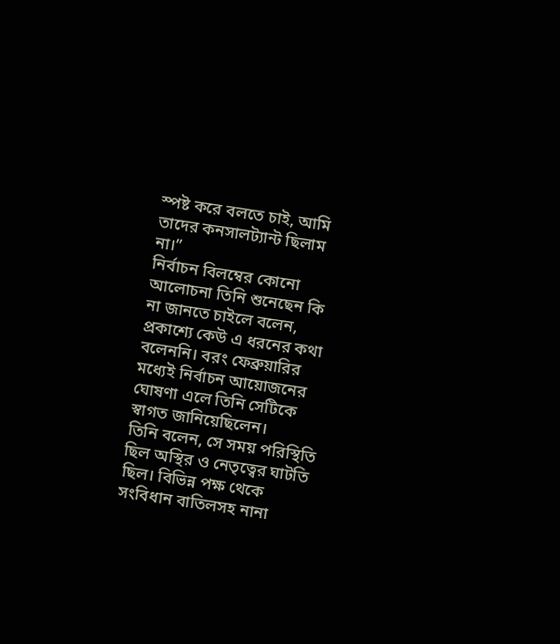স্পষ্ট করে বলতে চাই, আমি তাদের কনসালট্যান্ট ছিলাম না।”
নির্বাচন বিলম্বের কোনো আলোচনা তিনি শুনেছেন কি না জানতে চাইলে বলেন, প্রকাশ্যে কেউ এ ধরনের কথা বলেননি। বরং ফেব্রুয়ারির মধ্যেই নির্বাচন আয়োজনের ঘোষণা এলে তিনি সেটিকে স্বাগত জানিয়েছিলেন।
তিনি বলেন, সে সময় পরিস্থিতি ছিল অস্থির ও নেতৃত্বের ঘাটতি ছিল। বিভিন্ন পক্ষ থেকে সংবিধান বাতিলসহ নানা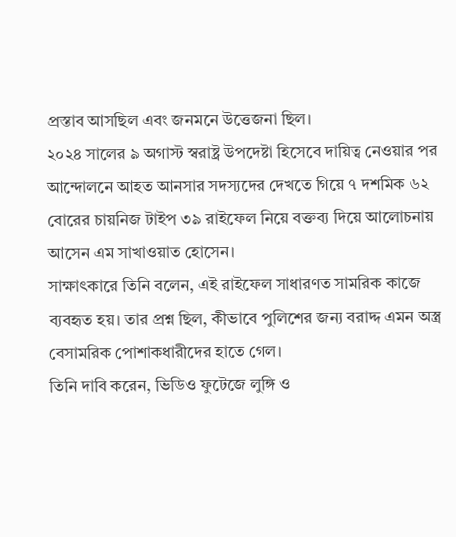প্রস্তাব আসছিল এবং জনমনে উত্তেজনা ছিল।
২০২৪ সালের ৯ অগাস্ট স্বরাষ্ট্র উপদেষ্টা হিসেবে দায়িত্ব নেওয়ার পর আন্দোলনে আহত আনসার সদস্যদের দেখতে গিয়ে ৭ দশমিক ৬২ বোরের চায়নিজ টাইপ ৩৯ রাইফেল নিয়ে বক্তব্য দিয়ে আলোচনায় আসেন এম সাখাওয়াত হোসেন।
সাক্ষাৎকারে তিনি বলেন, এই রাইফেল সাধারণত সামরিক কাজে ব্যবহৃত হয়। তার প্রশ্ন ছিল, কীভাবে পুলিশের জন্য বরাদ্দ এমন অস্ত্র বেসামরিক পোশাকধারীদের হাতে গেল।
তিনি দাবি করেন, ভিডিও ফুটেজে লুঙ্গি ও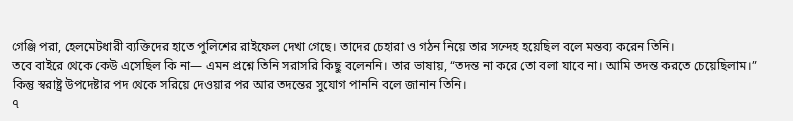গেঞ্জি পরা, হেলমেটধারী ব্যক্তিদের হাতে পুলিশের রাইফেল দেখা গেছে। তাদের চেহারা ও গঠন নিয়ে তার সন্দেহ হয়েছিল বলে মন্তব্য করেন তিনি।
তবে বাইরে থেকে কেউ এসেছিল কি না— এমন প্রশ্নে তিনি সরাসরি কিছু বলেননি। তার ভাষায়, “তদন্ত না করে তো বলা যাবে না। আমি তদন্ত করতে চেয়েছিলাম।”
কিন্তু স্বরাষ্ট্র উপদেষ্টার পদ থেকে সরিয়ে দেওয়ার পর আর তদন্তের সুযোগ পাননি বলে জানান তিনি।
৭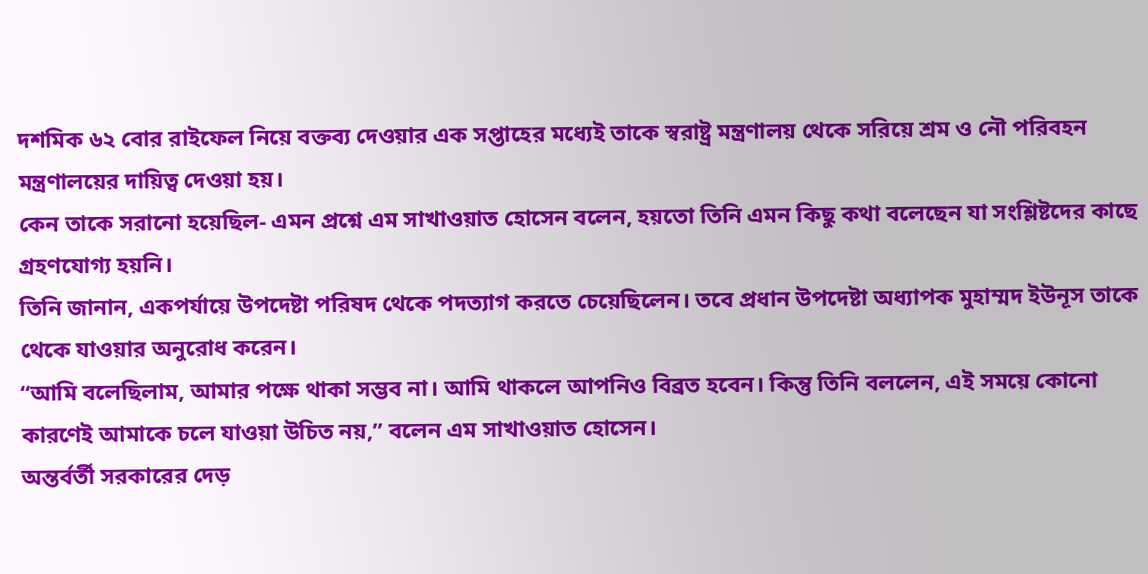দশমিক ৬২ বোর রাইফেল নিয়ে বক্তব্য দেওয়ার এক সপ্তাহের মধ্যেই তাকে স্বরাষ্ট্র মন্ত্রণালয় থেকে সরিয়ে শ্রম ও নৌ পরিবহন মন্ত্রণালয়ের দায়িত্ব দেওয়া হয়।
কেন তাকে সরানো হয়েছিল- এমন প্রশ্নে এম সাখাওয়াত হোসেন বলেন, হয়তো তিনি এমন কিছু কথা বলেছেন যা সংশ্লিষ্টদের কাছে গ্রহণযোগ্য হয়নি।
তিনি জানান, একপর্যায়ে উপদেষ্টা পরিষদ থেকে পদত্যাগ করতে চেয়েছিলেন। তবে প্রধান উপদেষ্টা অধ্যাপক মুহাম্মদ ইউনূস তাকে থেকে যাওয়ার অনুরোধ করেন।
“আমি বলেছিলাম, আমার পক্ষে থাকা সম্ভব না। আমি থাকলে আপনিও বিব্রত হবেন। কিন্তু তিনি বললেন, এই সময়ে কোনো কারণেই আমাকে চলে যাওয়া উচিত নয়,” বলেন এম সাখাওয়াত হোসেন।
অন্তর্বর্তী সরকারের দেড়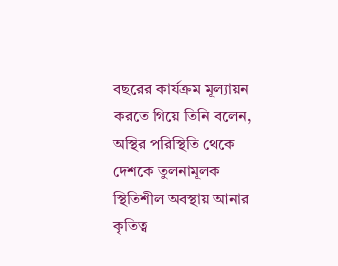বছরের কার্যক্রম মূল্যায়ন করতে গিয়ে তিনি বলেন, অস্থির পরিস্থিতি থেকে দেশকে তুলনামূলক স্থিতিশীল অবস্থায় আনার কৃতিত্ব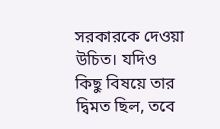সরকারকে দেওয়া উচিত। যদিও কিছু বিষয়ে তার দ্বিমত ছিল, তবে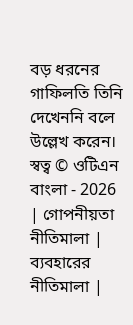বড় ধরনের গাফিলতি তিনি দেখেননি বলে উল্লেখ করেন।
স্বত্ব © ওটিএন বাংলা - 2026 | গোপনীয়তা নীতিমালা | ব্যবহারের নীতিমালা |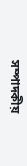সম্পাদকীয়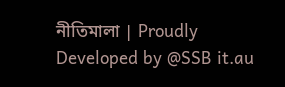নীতিমালা | Proudly Developed by @SSB it.au